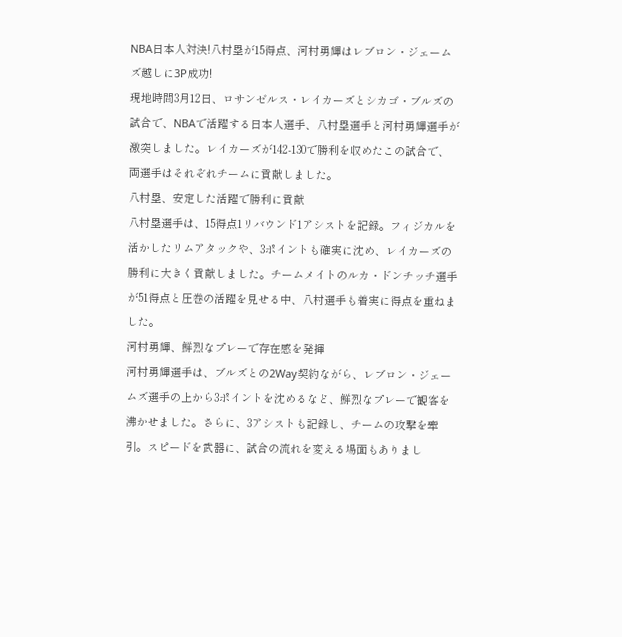NBA日本人対決!八村塁が15得点、河村勇輝はレブロン・ジェームズ越しに3P成功!
現地時間3月12日、ロサンゼルス・レイカーズとシカゴ・ブルズの試合で、NBAで活躍する日本人選手、八村塁選手と河村勇輝選手が激突しました。レイカーズが142-130で勝利を収めたこの試合で、両選手はそれぞれチームに貢献しました。
八村塁、安定した活躍で勝利に貢献
八村塁選手は、15得点1リバウンド1アシストを記録。フィジカルを活かしたリムアタックや、3ポイントも確実に沈め、レイカーズの勝利に大きく貢献しました。チームメイトのルカ・ドンチッチ選手が51得点と圧巻の活躍を見せる中、八村選手も着実に得点を重ねました。
河村勇輝、鮮烈なプレーで存在感を発揮
河村勇輝選手は、ブルズとの2Way契約ながら、レブロン・ジェームズ選手の上から3ポイントを沈めるなど、鮮烈なプレーで観客を沸かせました。さらに、3アシストも記録し、チームの攻撃を牽引。スピードを武器に、試合の流れを変える場面もありまし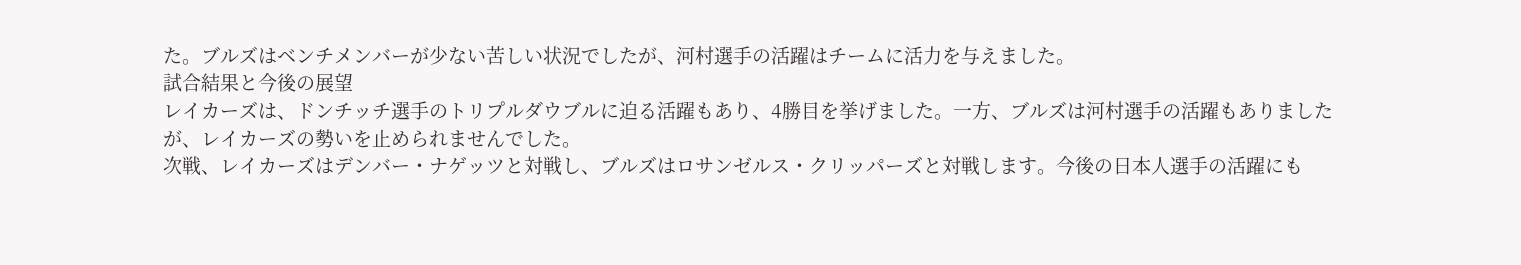た。ブルズはベンチメンバーが少ない苦しい状況でしたが、河村選手の活躍はチームに活力を与えました。
試合結果と今後の展望
レイカーズは、ドンチッチ選手のトリプルダウブルに迫る活躍もあり、4勝目を挙げました。一方、ブルズは河村選手の活躍もありましたが、レイカーズの勢いを止められませんでした。
次戦、レイカーズはデンバー・ナゲッツと対戦し、ブルズはロサンゼルス・クリッパーズと対戦します。今後の日本人選手の活躍にも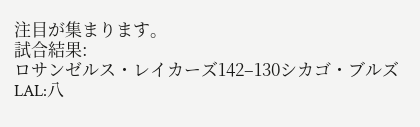注目が集まります。
試合結果:
ロサンゼルス・レイカーズ142–130シカゴ・ブルズ
LAL:八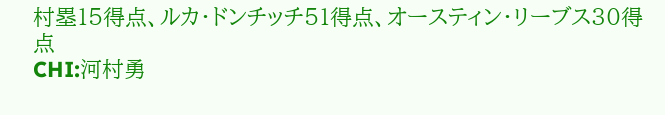村塁15得点、ルカ・ドンチッチ51得点、オースティン・リーブス30得点
CHI:河村勇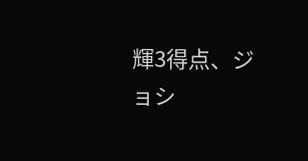輝3得点、ジョシ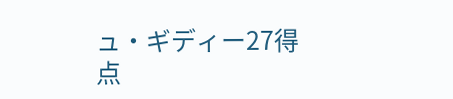ュ・ギディー27得点